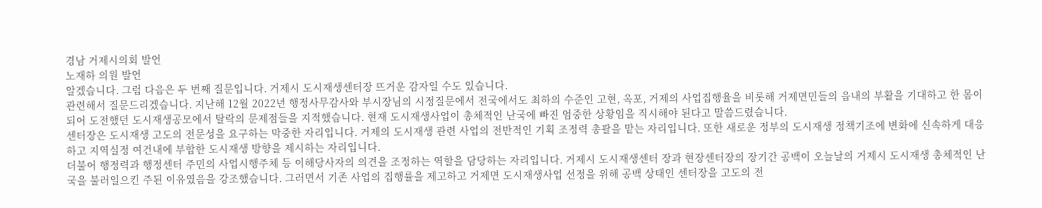경남 거제시의회 발언
노재하 의원 발언
알겠습니다. 그럼 다음은 두 번째 질문입니다. 거제시 도시재생센터장 뜨거운 감자일 수도 있습니다.
관련해서 질문드리겠습니다. 지난해 12월 2022년 행정사무감사와 부시장님의 시정질문에서 전국에서도 최하의 수준인 고현, 옥포, 거제의 사업집행율을 비롯해 거제면민들의 읍내의 부활을 기대하고 한 몸이 되어 도전했던 도시재생공모에서 탈락의 문제점들을 지적했습니다. 현재 도시재생사업이 총체적인 난국에 빠진 엄중한 상황임을 직시해야 된다고 말씀드렸습니다.
센터장은 도시재생 고도의 전문성을 요구하는 막중한 자리입니다. 거제의 도시재생 관련 사업의 전반적인 기획 조정력 총괄을 맡는 자리입니다. 또한 새로운 정부의 도시재생 정책기조에 변화에 신속하게 대응하고 지역실정 여건내에 부합한 도시재생 방향을 제시하는 자리입니다.
더불어 행정력과 행정센터 주민의 사업시행주체 등 이해당사자의 의견을 조정하는 역할을 담당하는 자리입니다. 거제시 도시재생센터 장과 현장센터장의 장기간 공백이 오늘날의 거제시 도시재생 총체적인 난국을 불러일으킨 주된 이유였음을 강조했습니다. 그러면서 기존 사업의 집행률을 제고하고 거제면 도시재생사업 선정을 위해 공백 상태인 센터장을 고도의 전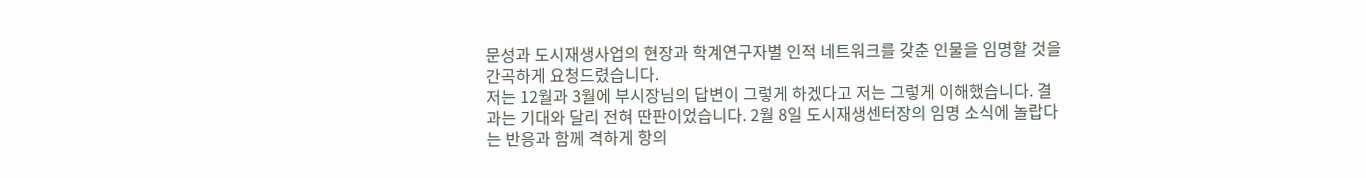문성과 도시재생사업의 현장과 학계연구자별 인적 네트워크를 갖춘 인물을 임명할 것을 간곡하게 요청드렸습니다.
저는 12월과 3월에 부시장님의 답변이 그렇게 하겠다고 저는 그렇게 이해했습니다. 결과는 기대와 달리 전혀 딴판이었습니다. 2월 8일 도시재생센터장의 임명 소식에 놀랍다는 반응과 함께 격하게 항의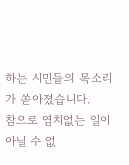하는 시민들의 목소리가 쏟아졌습니다.
참으로 염치없는 일이 아닐 수 없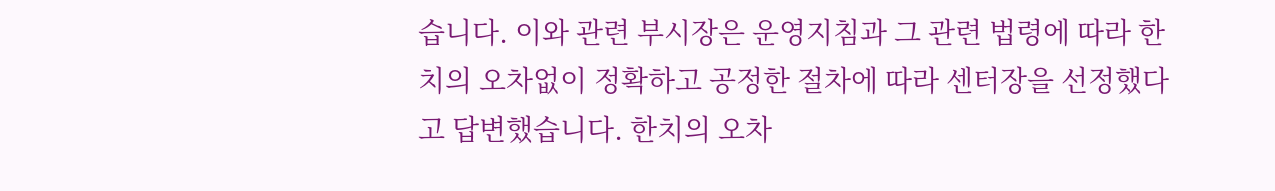습니다. 이와 관련 부시장은 운영지침과 그 관련 법령에 따라 한치의 오차없이 정확하고 공정한 절차에 따라 센터장을 선정했다고 답변했습니다. 한치의 오차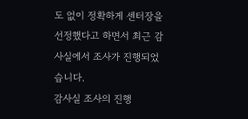도 없이 정확하게 센터장을 선정했다고 하면서 최근 감사실에서 조사가 진행되었습니다.
감사실 조사의 진행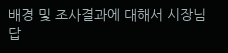배경 및 조사결과에 대해서 시장님 답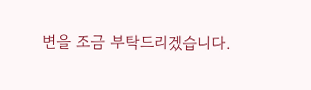변을 조금 부탁드리겠습니다.